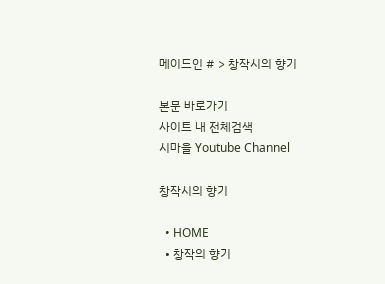메이드인 # > 창작시의 향기

본문 바로가기
사이트 내 전체검색
시마을 Youtube Channel

창작시의 향기

  • HOME
  • 창작의 향기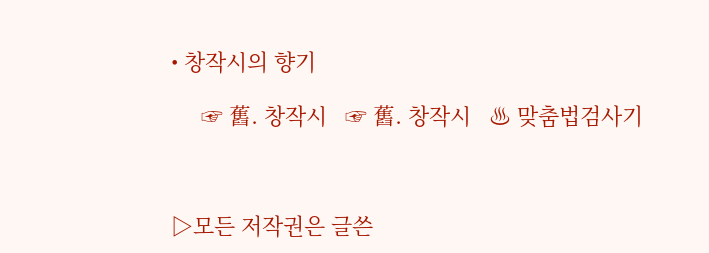• 창작시의 향기

     ☞ 舊. 창작시   ☞ 舊. 창작시   ♨ 맞춤법검사기



▷모든 저작권은 글쓴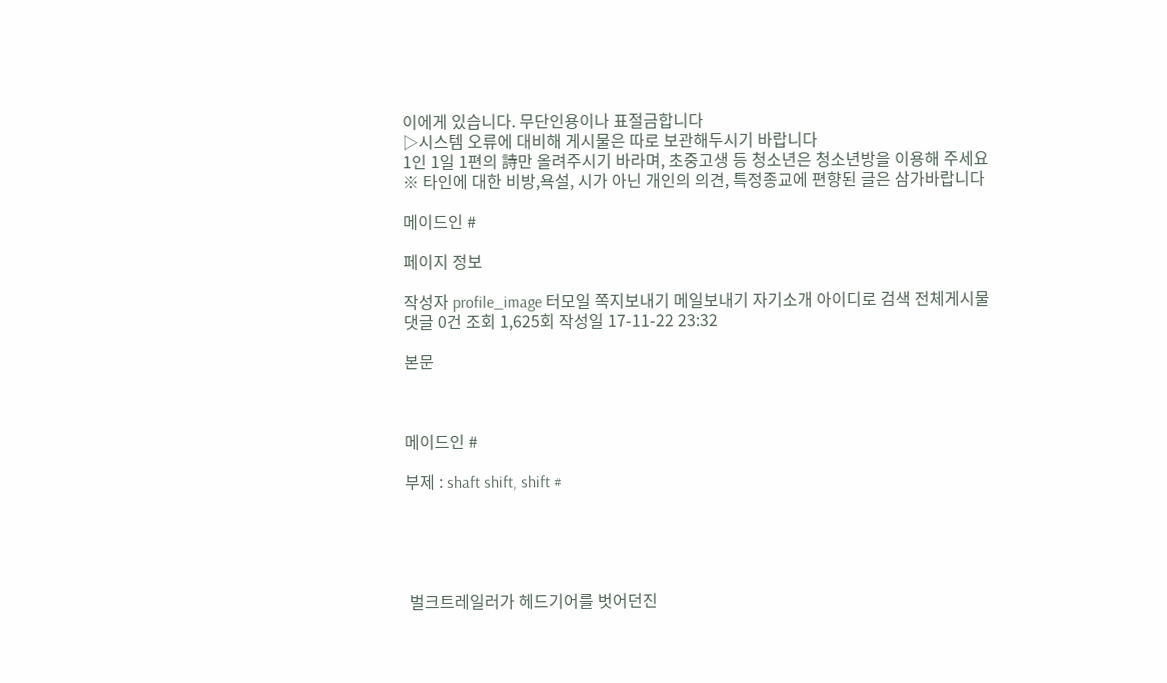이에게 있습니다. 무단인용이나 표절금합니다
▷시스템 오류에 대비해 게시물은 따로 보관해두시기 바랍니다
1인 1일 1편의 詩만 올려주시기 바라며, 초중고생 등 청소년은 청소년방을 이용해 주세요
※ 타인에 대한 비방,욕설, 시가 아닌 개인의 의견, 특정종교에 편향된 글은 삼가바랍니다

메이드인 #

페이지 정보

작성자 profile_image 터모일 쪽지보내기 메일보내기 자기소개 아이디로 검색 전체게시물 댓글 0건 조회 1,625회 작성일 17-11-22 23:32

본문



메이드인 #

부제 : shaft shift, shift #





 벌크트레일러가 헤드기어를 벗어던진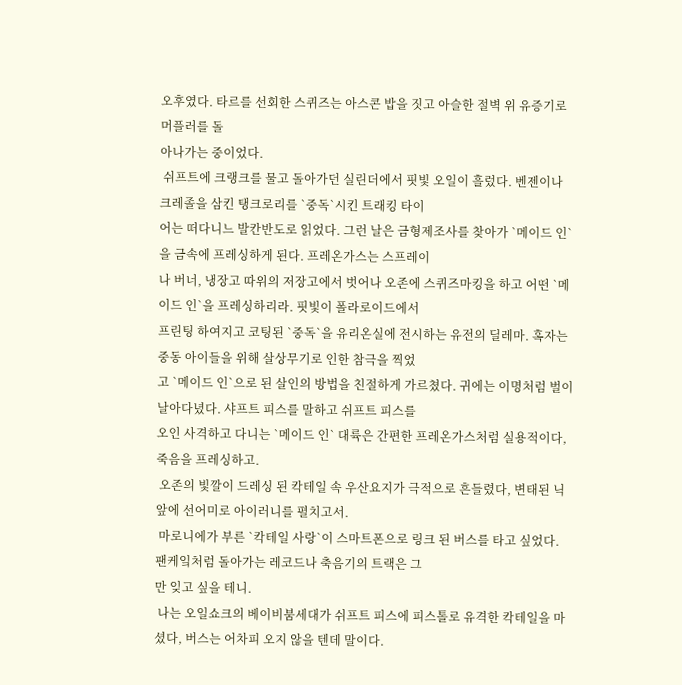오후였다. 타르를 선회한 스퀴즈는 아스콘 밥을 짓고 아슬한 절벽 위 유증기로 머플러를 돌
아나가는 중이었다.
 쉬프트에 크랭크를 물고 돌아가던 실린더에서 핏빛 오일이 흘렀다. 벤젠이나 크레졸을 삼킨 탱크로리를 `중독`시킨 트래킹 타이
어는 떠다니느 발칸반도로 읽었다. 그런 날은 금형제조사를 찾아가 `메이드 인`을 금속에 프레싱하게 된다. 프레온가스는 스프레이
나 버너, 냉장고 따위의 저장고에서 벗어나 오존에 스퀴즈마킹을 하고 어떤 `메이드 인`을 프레싱하리라. 핏빛이 폴라로이드에서
프린팅 하여지고 코팅된 `중독`을 유리온실에 전시하는 유전의 딜레마. 혹자는 중동 아이들을 위해 살상무기로 인한 참극을 찍었
고 `메이드 인`으로 된 살인의 방법을 친절하게 가르쳤다. 귀에는 이명처럼 벌이 날아다녔다. 샤프트 피스를 말하고 쉬프트 피스를
오인 사격하고 다니는 `메이드 인` 대륙은 간편한 프레온가스처럼 실용적이다, 죽음을 프레싱하고.
 오존의 빛깔이 드레싱 된 칵테일 속 우산요지가 극적으로 흔들렸다, 변태된 닉 앞에 선어미로 아이러니를 펼치고서.
 마로니에가 부른 `칵테일 사랑`이 스마트폰으로 링크 된 버스를 타고 싶었다. 팬케잌처럼 돌아가는 레코드나 축음기의 트랙은 그
만 잊고 싶을 테니.
 나는 오일쇼크의 베이비붐세대가 쉬프트 피스에 피스톨로 유격한 칵테일을 마셨다, 버스는 어차피 오지 않을 텐데 말이다.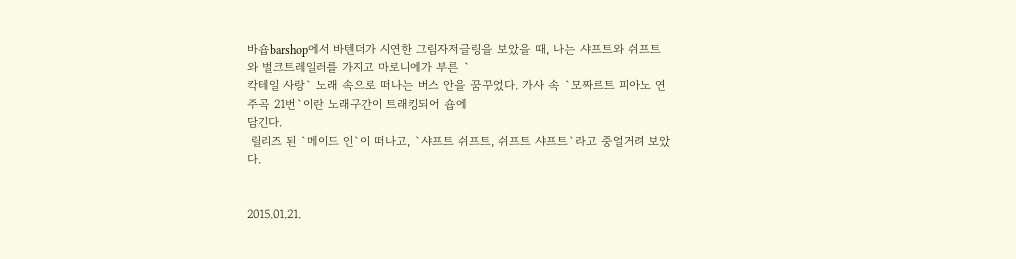바숍barshop에서 바텐더가 시연한 그림자저글링을 보았을 때, 나는 샤프트와 쉬프트와 벌크트레일러를 가지고 마로니에가 부른 `
칵테일 사랑` 노래 속으로 떠나는 버스 안을 꿈꾸었다. 가사 속 `모짜르트 피아노 연주곡 21번`이란 노래구간이 트래킹되어 숍에
담긴다.
 릴리즈 된 `메이드 인`이 떠나고, `샤프트 쉬프트, 쉬프트 샤프트`라고 중얼거려 보았다.


2015.01.21.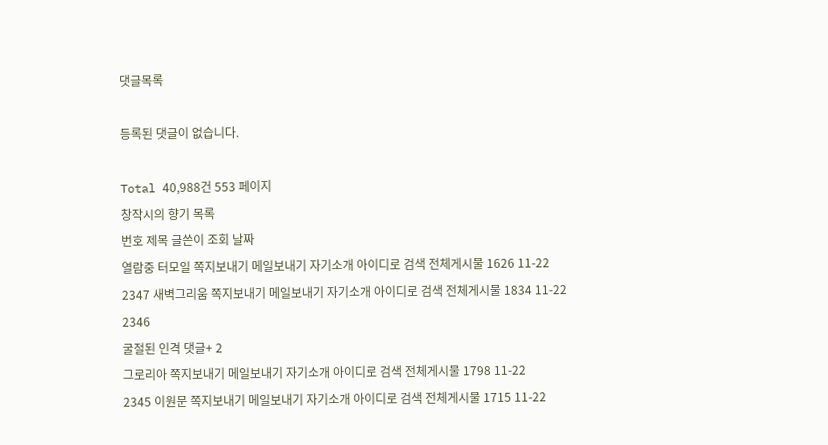댓글목록

등록된 댓글이 없습니다.

Total 40,988건 553 페이지
창작시의 향기 목록
번호 제목 글쓴이 조회 날짜
열람중 터모일 쪽지보내기 메일보내기 자기소개 아이디로 검색 전체게시물 1626 11-22
2347 새벽그리움 쪽지보내기 메일보내기 자기소개 아이디로 검색 전체게시물 1834 11-22
2346
굴절된 인격 댓글+ 2
그로리아 쪽지보내기 메일보내기 자기소개 아이디로 검색 전체게시물 1798 11-22
2345 이원문 쪽지보내기 메일보내기 자기소개 아이디로 검색 전체게시물 1715 11-22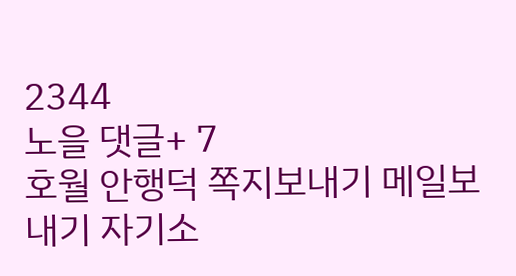2344
노을 댓글+ 7
호월 안행덕 쪽지보내기 메일보내기 자기소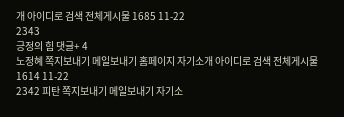개 아이디로 검색 전체게시물 1685 11-22
2343
긍정의 힘 댓글+ 4
노정혜 쪽지보내기 메일보내기 홈페이지 자기소개 아이디로 검색 전체게시물 1614 11-22
2342 피탄 쪽지보내기 메일보내기 자기소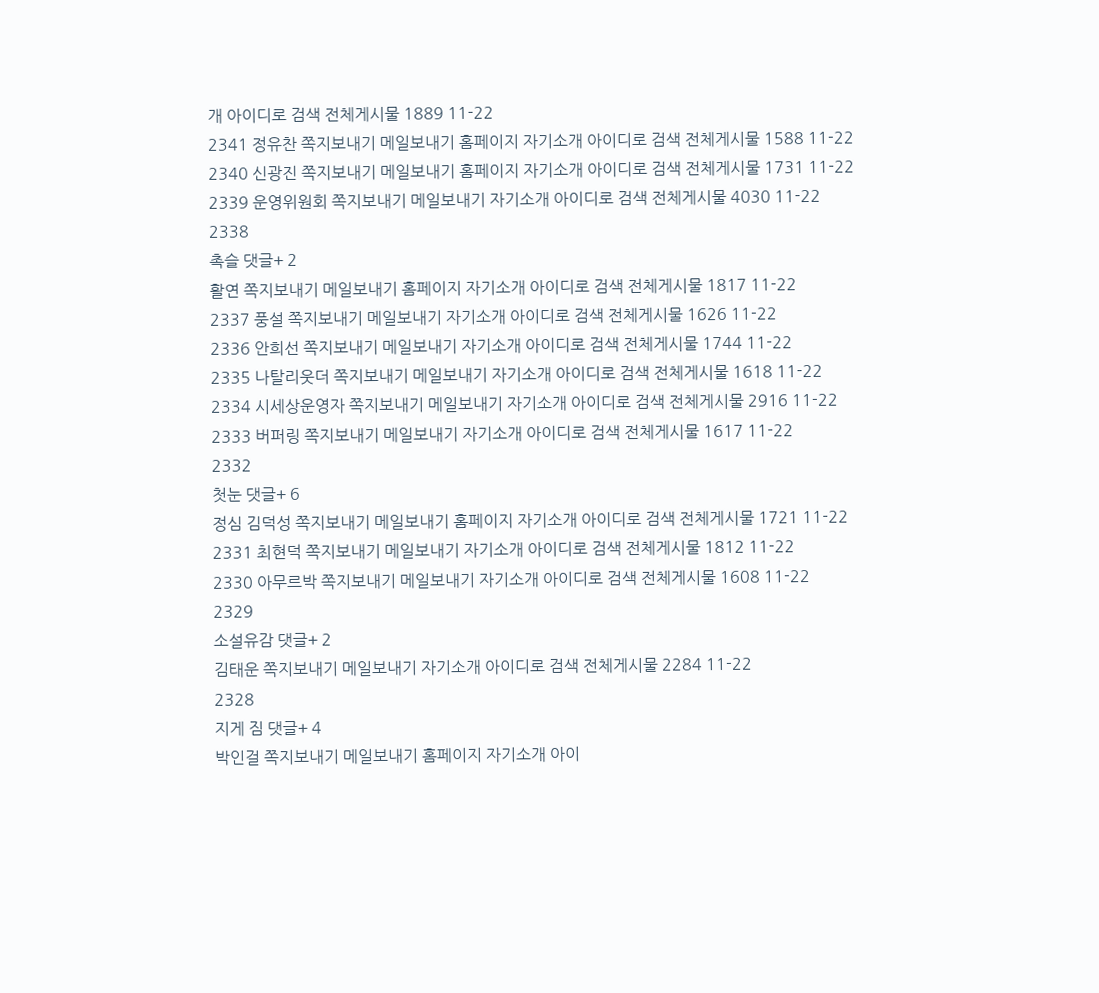개 아이디로 검색 전체게시물 1889 11-22
2341 정유찬 쪽지보내기 메일보내기 홈페이지 자기소개 아이디로 검색 전체게시물 1588 11-22
2340 신광진 쪽지보내기 메일보내기 홈페이지 자기소개 아이디로 검색 전체게시물 1731 11-22
2339 운영위원회 쪽지보내기 메일보내기 자기소개 아이디로 검색 전체게시물 4030 11-22
2338
촉슬 댓글+ 2
활연 쪽지보내기 메일보내기 홈페이지 자기소개 아이디로 검색 전체게시물 1817 11-22
2337 풍설 쪽지보내기 메일보내기 자기소개 아이디로 검색 전체게시물 1626 11-22
2336 안희선 쪽지보내기 메일보내기 자기소개 아이디로 검색 전체게시물 1744 11-22
2335 나탈리웃더 쪽지보내기 메일보내기 자기소개 아이디로 검색 전체게시물 1618 11-22
2334 시세상운영자 쪽지보내기 메일보내기 자기소개 아이디로 검색 전체게시물 2916 11-22
2333 버퍼링 쪽지보내기 메일보내기 자기소개 아이디로 검색 전체게시물 1617 11-22
2332
첫눈 댓글+ 6
정심 김덕성 쪽지보내기 메일보내기 홈페이지 자기소개 아이디로 검색 전체게시물 1721 11-22
2331 최현덕 쪽지보내기 메일보내기 자기소개 아이디로 검색 전체게시물 1812 11-22
2330 아무르박 쪽지보내기 메일보내기 자기소개 아이디로 검색 전체게시물 1608 11-22
2329
소설유감 댓글+ 2
김태운 쪽지보내기 메일보내기 자기소개 아이디로 검색 전체게시물 2284 11-22
2328
지게 짐 댓글+ 4
박인걸 쪽지보내기 메일보내기 홈페이지 자기소개 아이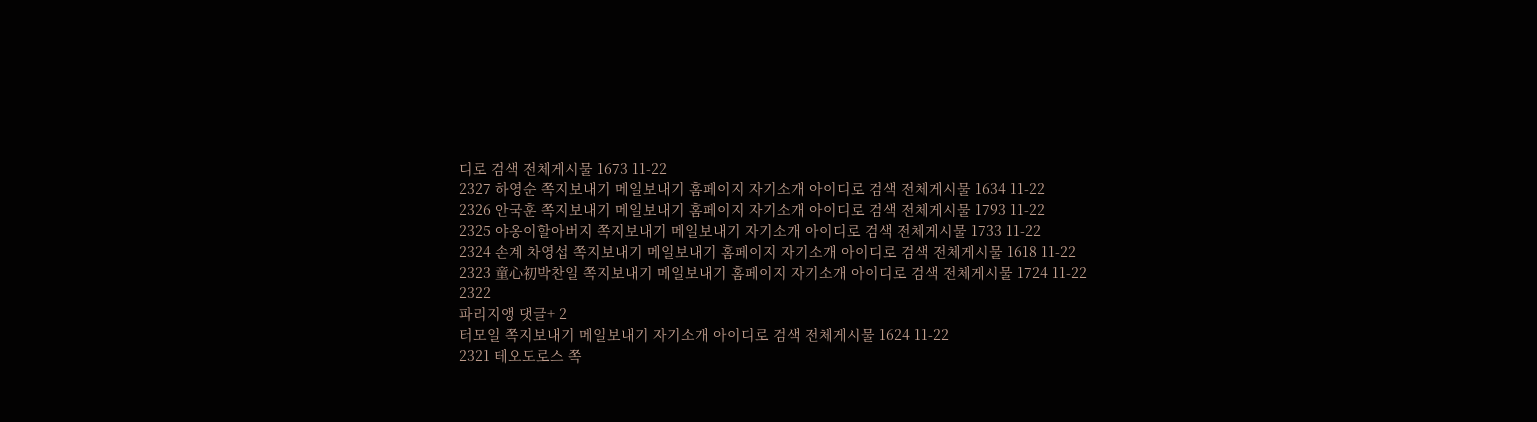디로 검색 전체게시물 1673 11-22
2327 하영순 쪽지보내기 메일보내기 홈페이지 자기소개 아이디로 검색 전체게시물 1634 11-22
2326 안국훈 쪽지보내기 메일보내기 홈페이지 자기소개 아이디로 검색 전체게시물 1793 11-22
2325 야옹이할아버지 쪽지보내기 메일보내기 자기소개 아이디로 검색 전체게시물 1733 11-22
2324 손계 차영섭 쪽지보내기 메일보내기 홈페이지 자기소개 아이디로 검색 전체게시물 1618 11-22
2323 童心初박찬일 쪽지보내기 메일보내기 홈페이지 자기소개 아이디로 검색 전체게시물 1724 11-22
2322
파리지앵 댓글+ 2
터모일 쪽지보내기 메일보내기 자기소개 아이디로 검색 전체게시물 1624 11-22
2321 테오도로스 쪽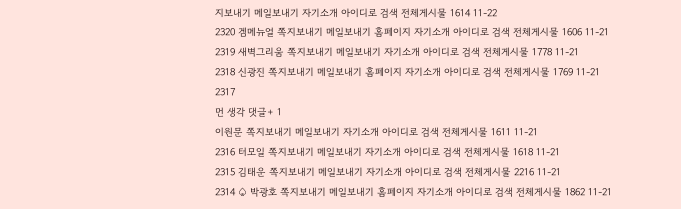지보내기 메일보내기 자기소개 아이디로 검색 전체게시물 1614 11-22
2320 겜메뉴얼 쪽지보내기 메일보내기 홈페이지 자기소개 아이디로 검색 전체게시물 1606 11-21
2319 새벽그리움 쪽지보내기 메일보내기 자기소개 아이디로 검색 전체게시물 1778 11-21
2318 신광진 쪽지보내기 메일보내기 홈페이지 자기소개 아이디로 검색 전체게시물 1769 11-21
2317
먼 생각 댓글+ 1
이원문 쪽지보내기 메일보내기 자기소개 아이디로 검색 전체게시물 1611 11-21
2316 터모일 쪽지보내기 메일보내기 자기소개 아이디로 검색 전체게시물 1618 11-21
2315 김태운 쪽지보내기 메일보내기 자기소개 아이디로 검색 전체게시물 2216 11-21
2314 ♤ 박광호 쪽지보내기 메일보내기 홈페이지 자기소개 아이디로 검색 전체게시물 1862 11-21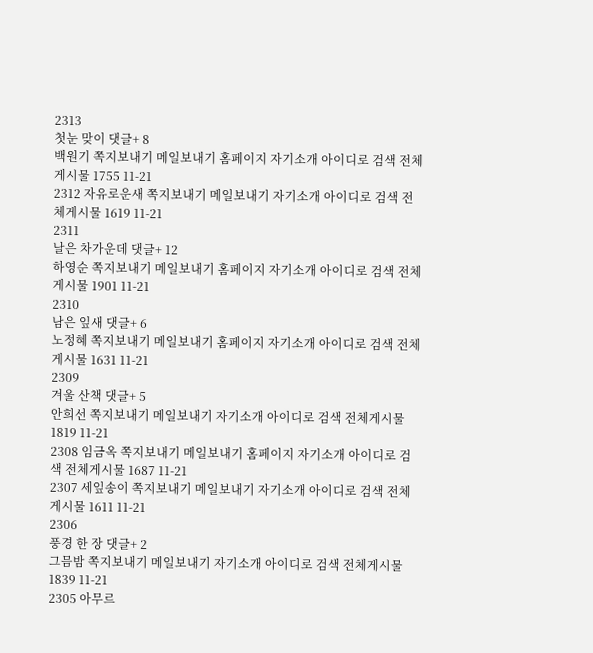2313
첫눈 맞이 댓글+ 8
백원기 쪽지보내기 메일보내기 홈페이지 자기소개 아이디로 검색 전체게시물 1755 11-21
2312 자유로운새 쪽지보내기 메일보내기 자기소개 아이디로 검색 전체게시물 1619 11-21
2311
날은 차가운데 댓글+ 12
하영순 쪽지보내기 메일보내기 홈페이지 자기소개 아이디로 검색 전체게시물 1901 11-21
2310
남은 잎새 댓글+ 6
노정혜 쪽지보내기 메일보내기 홈페이지 자기소개 아이디로 검색 전체게시물 1631 11-21
2309
겨울 산책 댓글+ 5
안희선 쪽지보내기 메일보내기 자기소개 아이디로 검색 전체게시물 1819 11-21
2308 임금옥 쪽지보내기 메일보내기 홈페이지 자기소개 아이디로 검색 전체게시물 1687 11-21
2307 세잎송이 쪽지보내기 메일보내기 자기소개 아이디로 검색 전체게시물 1611 11-21
2306
풍경 한 장 댓글+ 2
그믐밤 쪽지보내기 메일보내기 자기소개 아이디로 검색 전체게시물 1839 11-21
2305 아무르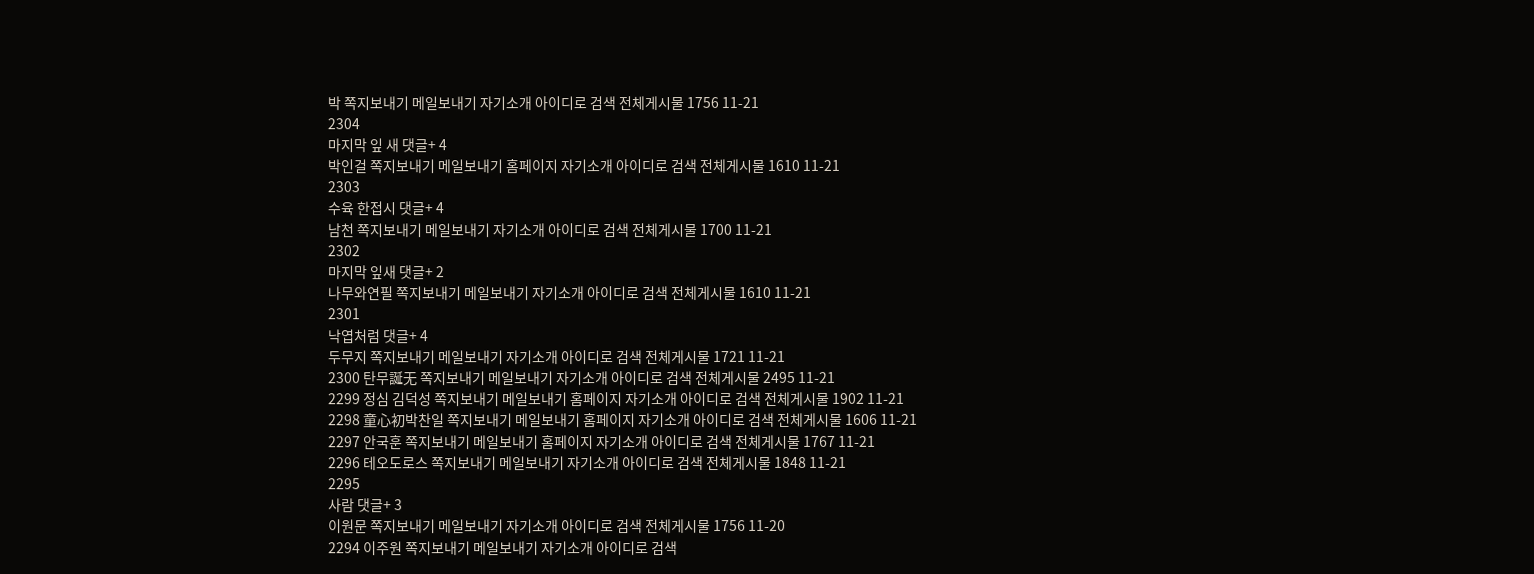박 쪽지보내기 메일보내기 자기소개 아이디로 검색 전체게시물 1756 11-21
2304
마지막 잎 새 댓글+ 4
박인걸 쪽지보내기 메일보내기 홈페이지 자기소개 아이디로 검색 전체게시물 1610 11-21
2303
수육 한접시 댓글+ 4
남천 쪽지보내기 메일보내기 자기소개 아이디로 검색 전체게시물 1700 11-21
2302
마지막 잎새 댓글+ 2
나무와연필 쪽지보내기 메일보내기 자기소개 아이디로 검색 전체게시물 1610 11-21
2301
낙엽처럼 댓글+ 4
두무지 쪽지보내기 메일보내기 자기소개 아이디로 검색 전체게시물 1721 11-21
2300 탄무誕无 쪽지보내기 메일보내기 자기소개 아이디로 검색 전체게시물 2495 11-21
2299 정심 김덕성 쪽지보내기 메일보내기 홈페이지 자기소개 아이디로 검색 전체게시물 1902 11-21
2298 童心初박찬일 쪽지보내기 메일보내기 홈페이지 자기소개 아이디로 검색 전체게시물 1606 11-21
2297 안국훈 쪽지보내기 메일보내기 홈페이지 자기소개 아이디로 검색 전체게시물 1767 11-21
2296 테오도로스 쪽지보내기 메일보내기 자기소개 아이디로 검색 전체게시물 1848 11-21
2295
사람 댓글+ 3
이원문 쪽지보내기 메일보내기 자기소개 아이디로 검색 전체게시물 1756 11-20
2294 이주원 쪽지보내기 메일보내기 자기소개 아이디로 검색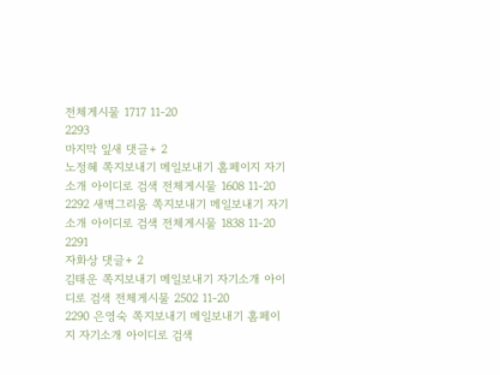전체게시물 1717 11-20
2293
마지막 잎새 댓글+ 2
노정혜 쪽지보내기 메일보내기 홈페이지 자기소개 아이디로 검색 전체게시물 1608 11-20
2292 새벽그리움 쪽지보내기 메일보내기 자기소개 아이디로 검색 전체게시물 1838 11-20
2291
자화상 댓글+ 2
김태운 쪽지보내기 메일보내기 자기소개 아이디로 검색 전체게시물 2502 11-20
2290 은영숙 쪽지보내기 메일보내기 홈페이지 자기소개 아이디로 검색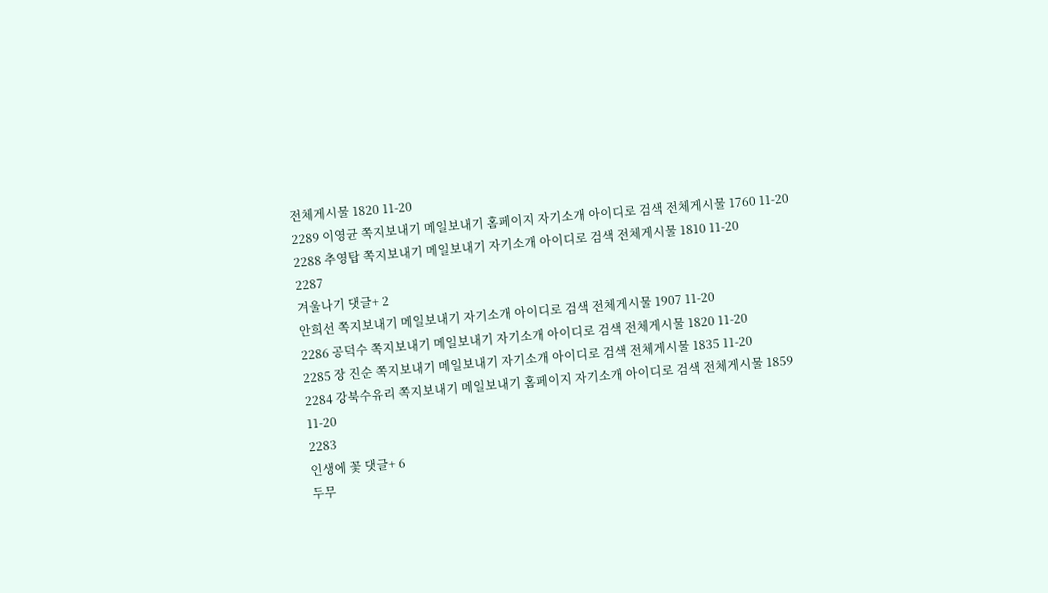전체게시물 1820 11-20
2289 이영균 쪽지보내기 메일보내기 홈페이지 자기소개 아이디로 검색 전체게시물 1760 11-20
2288 추영탑 쪽지보내기 메일보내기 자기소개 아이디로 검색 전체게시물 1810 11-20
2287
겨울나기 댓글+ 2
안희선 쪽지보내기 메일보내기 자기소개 아이디로 검색 전체게시물 1907 11-20
2286 공덕수 쪽지보내기 메일보내기 자기소개 아이디로 검색 전체게시물 1820 11-20
2285 장 진순 쪽지보내기 메일보내기 자기소개 아이디로 검색 전체게시물 1835 11-20
2284 강북수유리 쪽지보내기 메일보내기 홈페이지 자기소개 아이디로 검색 전체게시물 1859 11-20
2283
인생에 꽃 댓글+ 6
두무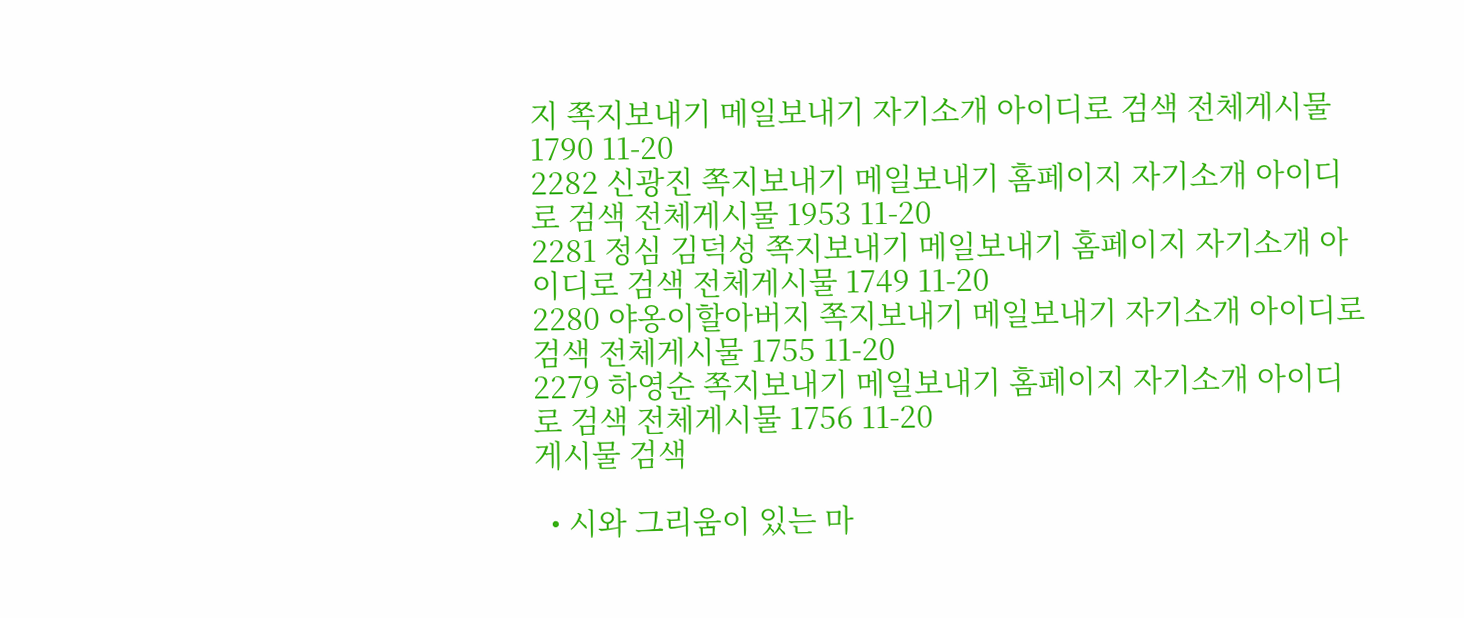지 쪽지보내기 메일보내기 자기소개 아이디로 검색 전체게시물 1790 11-20
2282 신광진 쪽지보내기 메일보내기 홈페이지 자기소개 아이디로 검색 전체게시물 1953 11-20
2281 정심 김덕성 쪽지보내기 메일보내기 홈페이지 자기소개 아이디로 검색 전체게시물 1749 11-20
2280 야옹이할아버지 쪽지보내기 메일보내기 자기소개 아이디로 검색 전체게시물 1755 11-20
2279 하영순 쪽지보내기 메일보내기 홈페이지 자기소개 아이디로 검색 전체게시물 1756 11-20
게시물 검색

  • 시와 그리움이 있는 마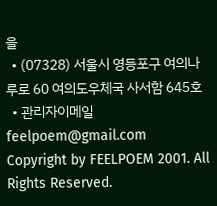을
  • (07328) 서울시 영등포구 여의나루로 60 여의도우체국 사서함 645호
  • 관리자이메일 feelpoem@gmail.com
Copyright by FEELPOEM 2001. All Rights Reserved.